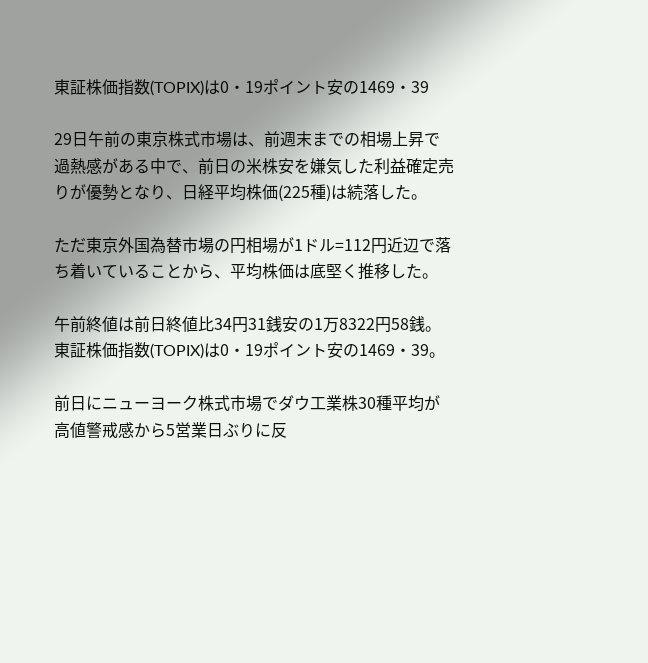東証株価指数(TOPIX)は0・19ポイント安の1469・39

29日午前の東京株式市場は、前週末までの相場上昇で過熱感がある中で、前日の米株安を嫌気した利益確定売りが優勢となり、日経平均株価(225種)は続落した。

ただ東京外国為替市場の円相場が1ドル=112円近辺で落ち着いていることから、平均株価は底堅く推移した。

午前終値は前日終値比34円31銭安の1万8322円58銭。東証株価指数(TOPIX)は0・19ポイント安の1469・39。

前日にニューヨーク株式市場でダウ工業株30種平均が高値警戒感から5営業日ぶりに反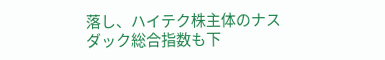落し、ハイテク株主体のナスダック総合指数も下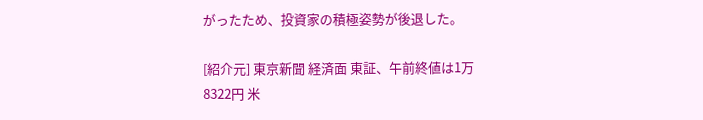がったため、投資家の積極姿勢が後退した。

[紹介元] 東京新聞 経済面 東証、午前終値は1万8322円 米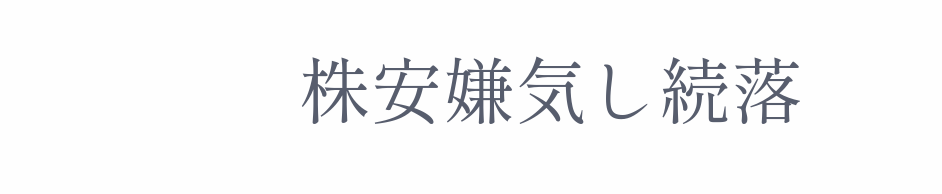株安嫌気し続落